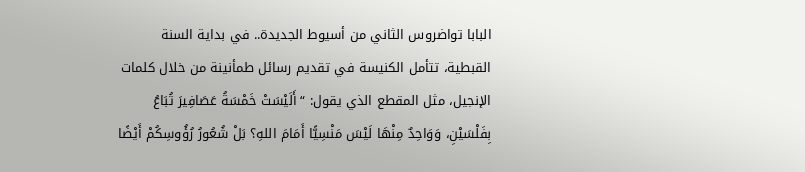البابا تواضروس الثاني من أسيوط الجديدة.. في بداية السنة القبطية، تتأمل الكنيسة في تقديم رسائل طمأنينة من خلال كلمات الإنجيل، مثل المقطع الذي يقول: “أَلَيْسَتْ خَمْسَةُ عَصَافِيرَ تُبَاعُ بِفَلْسَيْنِ، وَوَاحِدٌ مِنْهَا لَيْسَ مَنْسِيًّا أَمَامَ اللهِ؟ بَلْ شُعُورُ رُؤُوسِكُمْ أَيْضًا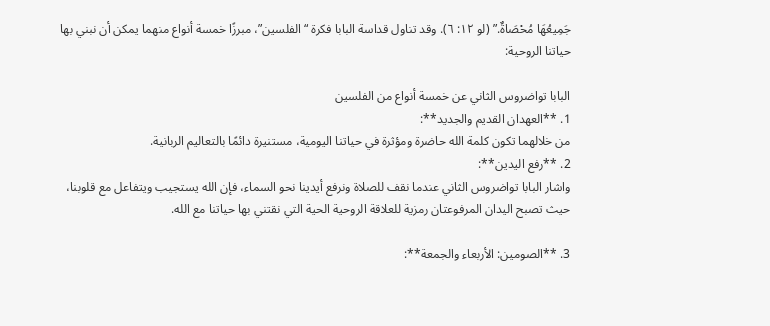جَمِيعُهَا مُحْصَاةٌ.” (لو ١٢: ٦). وقد تناول قداسة البابا فكرة “الفلسين”، مبرزًا خمسة أنواع منهما يمكن أن نبني بها حياتنا الروحية:

البابا تواضروس الثاني عن خمسة أنواع من الفلسين
1. **العهدان القديم والجديد**:
من خلالهما تكون كلمة الله حاضرة ومؤثرة في حياتنا اليومية، مستنيرة دائمًا بالتعاليم الربانية.
2. **رفع اليدين**:
واشار البابا تواضروس الثاني عندما نقف للصلاة ونرفع أيدينا نحو السماء، فإن الله يستجيب ويتفاعل مع قلوبنا، حيث تصبح اليدان المرفوعتان رمزية للعلاقة الروحية الحية التي نقتني بها حياتنا مع الله.

3. **الصومين: الأربعاء والجمعة**: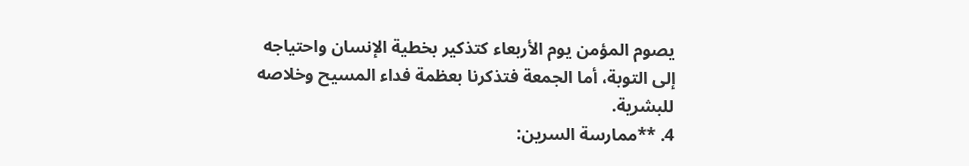يصوم المؤمن يوم الأربعاء كتذكير بخطية الإنسان واحتياجه إلى التوبة، أما الجمعة فتذكرنا بعظمة فداء المسيح وخلاصه للبشرية.
4. **ممارسة السرين: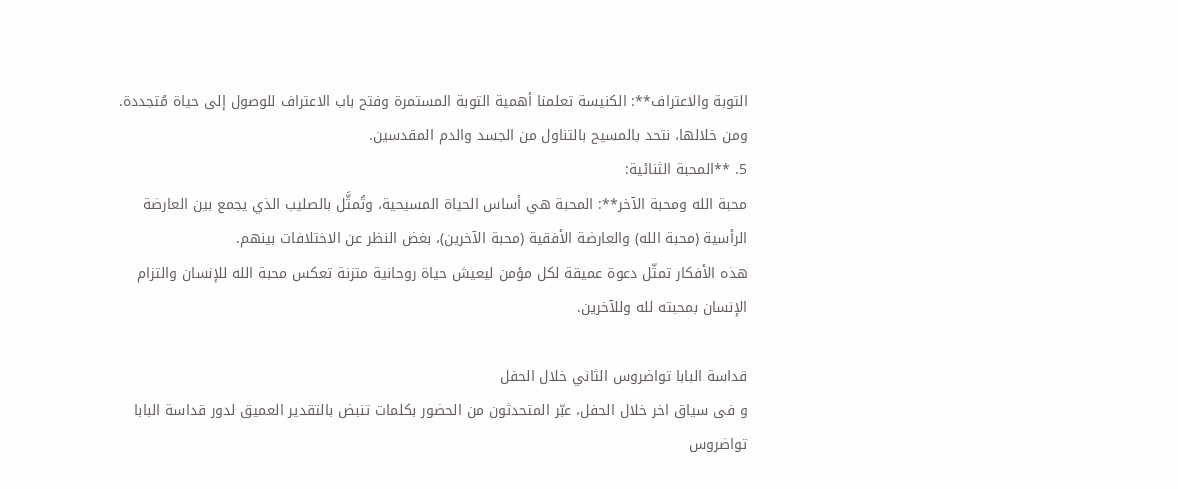التوبة والاعتراف**: الكنيسة تعلمنا أهمية التوبة المستمرة وفتح باب الاعتراف للوصول إلى حياة مُتجددة. ومن خلالها، نتحد بالمسيح بالتناول من الجسد والدم المقدسين.
5. **المحبة الثنائية:
محبة الله ومحبة الآخر**: المحبة هي أساس الحياة المسيحية، وتُمثَّل بالصليب الذي يجمع بين العارضة الرأسية (محبة الله) والعارضة الأفقية (محبة الآخرين)، بغض النظر عن الاختلافات بينهم.
هذه الأفكار تمثّل دعوة عميقة لكل مؤمن ليعيش حياة روحانية متزنة تعكس محبة الله للإنسان والتزام الإنسان بمحبته لله وللآخرين.

قداسة البابا تواضروس الثاني خلال الحفل
و فى سياق اخر خلال الحفل، عبّر المتحدثون من الحضور بكلمات تنبض بالتقدير العميق لدور قداسة البابا تواضروس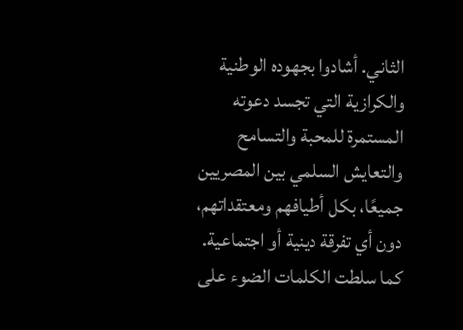الثاني. أشادوا بجهوده الوطنية والكرازية التي تجسد دعوته المستمرة للمحبة والتسامح والتعايش السلمي بين المصريين جميعًا، بكل أطيافهم ومعتقداتهم، دون أي تفرقة دينية أو اجتماعية.
كما سلطت الكلمات الضوء على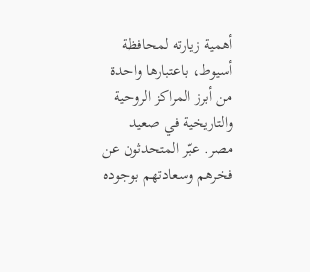أهمية زيارته لمحافظة أسيوط، باعتبارها واحدة من أبرز المراكز الروحية والتاريخية في صعيد مصر. عبّر المتحدثون عن فخرهم وسعادتهم بوجوده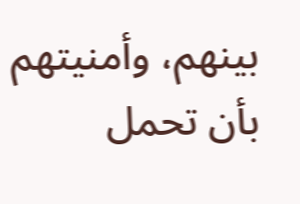بينهم، وأمنيتهم بأن تحمل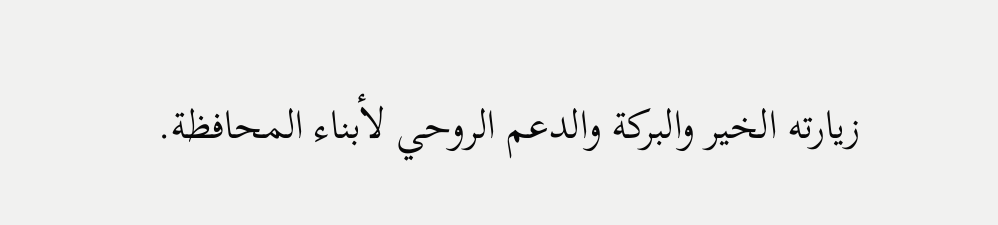زيارته الخير والبركة والدعم الروحي لأبناء المحافظة.